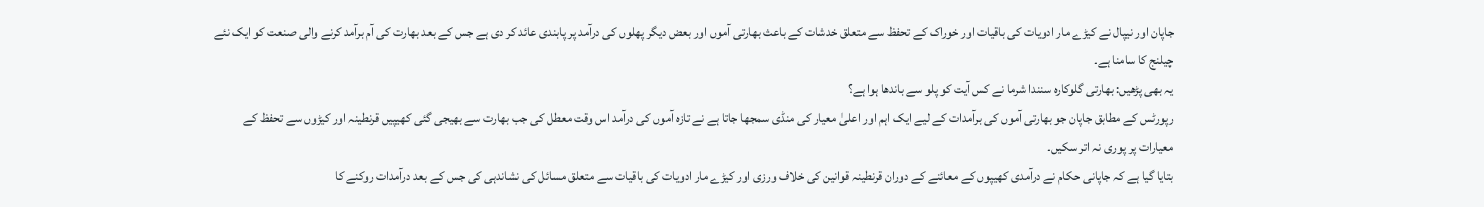جاپان اور نیپال نے کیڑے مار ادویات کی باقیات اور خوراک کے تحفظ سے متعلق خدشات کے باعث بھارتی آموں اور بعض دیگر پھلوں کی درآمد پر پابندی عائد کر دی ہے جس کے بعد بھارت کی آم برآمد کرنے والی صنعت کو ایک نئے چیلنج کا سامنا ہے۔
یہ بھی پڑھیں: بھارتی گلوکارہ سنندا شرما نے کس آیت کو پلو سے باندھا ہوا ہے؟
رپورٹس کے مطابق جاپان جو بھارتی آموں کی برآمدات کے لیے ایک اہم اور اعلیٰ معیار کی منڈی سمجھا جاتا ہے نے تازہ آموں کی درآمد اس وقت معطل کی جب بھارت سے بھیجی گئی کھیپیں قرنطینہ اور کیڑوں سے تحفظ کے معیارات پر پوری نہ اتر سکیں۔
بتایا گیا ہے کہ جاپانی حکام نے درآمدی کھیپوں کے معائنے کے دوران قرنطینہ قوانین کی خلاف ورزی اور کیڑے مار ادویات کی باقیات سے متعلق مسائل کی نشاندہی کی جس کے بعد درآمدات روکنے کا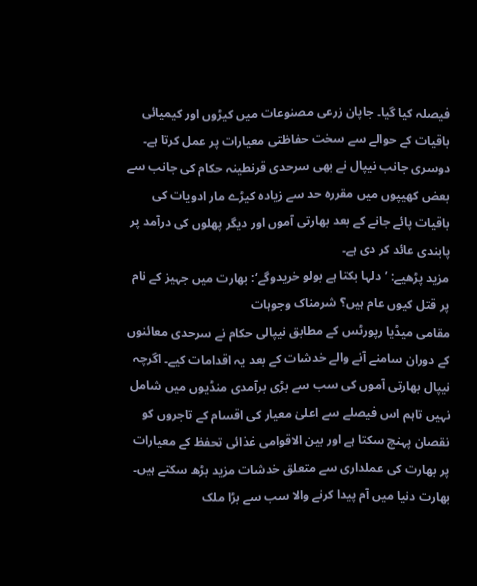فیصلہ کیا گیا۔ جاپان زرعی مصنوعات میں کیڑوں اور کیمیائی باقیات کے حوالے سے سخت حفاظتی معیارات پر عمل کرتا ہے۔
دوسری جانب نیپال نے بھی سرحدی قرنطینہ حکام کی جانب سے بعض کھیپوں میں مقررہ حد سے زیادہ کیڑے مار ادویات کی باقیات پائے جانے کے بعد بھارتی آموں اور دیگر پھلوں کی درآمد پر پابندی عائد کر دی ہے۔
مزید پڑھیے: ’دلہا بکتا ہے بولو خریدوگے‘: بھارت میں جہیز کے نام پر قتل کیوں عام ہیں؟ شرمناک وجوہات
مقامی میڈیا رپورٹس کے مطابق نیپالی حکام نے سرحدی معائنوں کے دوران سامنے آنے والے خدشات کے بعد یہ اقدامات کیے۔ اگرچہ نیپال بھارتی آموں کی سب سے بڑی برآمدی منڈیوں میں شامل نہیں تاہم اس فیصلے سے اعلیٰ معیار کی اقسام کے تاجروں کو نقصان پہنچ سکتا ہے اور بین الاقوامی غذائی تحفظ کے معیارات پر بھارت کی عملداری سے متعلق خدشات مزید بڑھ سکتے ہیں۔
بھارت دنیا میں آم پیدا کرنے والا سب سے بڑا ملک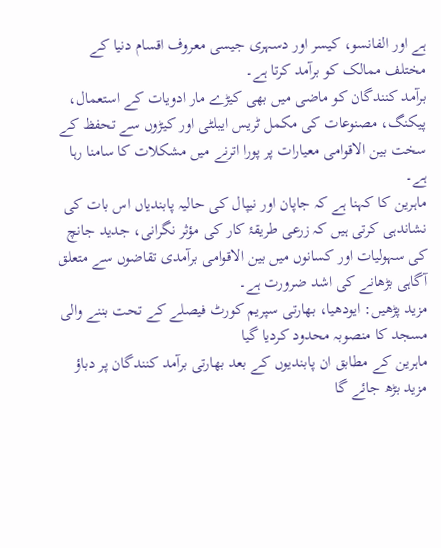ہے اور الفانسو، کیسر اور دسہری جیسی معروف اقسام دنیا کے مختلف ممالک کو برآمد کرتا ہے۔
برآمد کنندگان کو ماضی میں بھی کیڑے مار ادویات کے استعمال، پیکنگ، مصنوعات کی مکمل ٹریس ایبلٹی اور کیڑوں سے تحفظ کے سخت بین الاقوامی معیارات پر پورا اترنے میں مشکلات کا سامنا رہا ہے۔
ماہرین کا کہنا ہے کہ جاپان اور نیپال کی حالیہ پابندیاں اس بات کی نشاندہی کرتی ہیں کہ زرعی طریقۂ کار کی مؤثر نگرانی، جدید جانچ کی سہولیات اور کسانوں میں بین الاقوامی برآمدی تقاضوں سے متعلق آگاہی بڑھانے کی اشد ضرورت ہے۔
مزید پڑھیں: ایودھیا، بھارتی سپریم کورٹ فیصلے کے تحت بننے والی مسجد کا منصوبہ محدود کردیا گیا
ماہرین کے مطابق ان پابندیوں کے بعد بھارتی برآمد کنندگان پر دباؤ مزید بڑھ جائے گا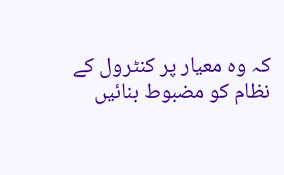کہ وہ معیار پر کنٹرول کے نظام کو مضبوط بنائیں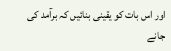اور اس بات کو یقینی بنائیں کہ برآمد کی جانے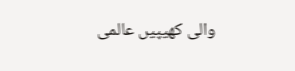والی کھیپیں عالمی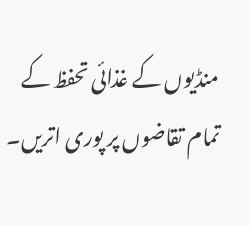منڈیوں کے غذائی تحفظ کے تمام تقاضوں پر پوری اتریں۔